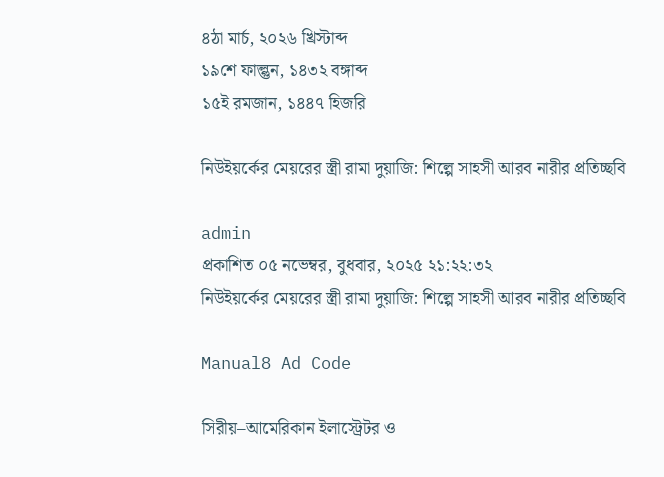৪ঠা মার্চ, ২০২৬ খ্রিস্টাব্দ
১৯শে ফাল্গুন, ১৪৩২ বঙ্গাব্দ
১৫ই রমজান, ১৪৪৭ হিজরি

নিউইয়র্কের মেয়রের স্ত্রী রামা দুয়াজি: শিল্পে সাহসী আরব নারীর প্রতিচ্ছবি

admin
প্রকাশিত ০৫ নভেম্বর, বুধবার, ২০২৫ ২১:২২:৩২
নিউইয়র্কের মেয়রের স্ত্রী রামা দুয়াজি: শিল্পে সাহসী আরব নারীর প্রতিচ্ছবি

Manual8 Ad Code

সিরীয়–আমেরিকান ইলাস্ট্রেটর ও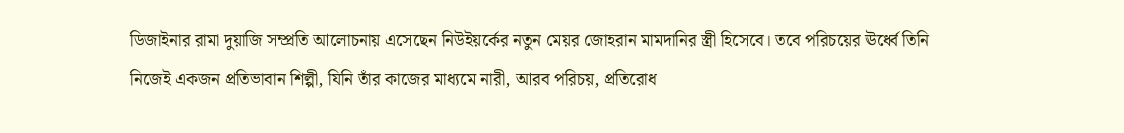ডিজাইনার রামা দুয়াজি সম্প্রতি আলোচনায় এসেছেন নিউইয়র্কের নতুন মেয়র জোহরান মামদানির স্ত্রী হিসেবে। তবে পরিচয়ের ঊর্ধ্বে তিনি নিজেই একজন প্রতিভাবান শিল্পী, যিনি তাঁর কাজের মাধ্যমে নারী, আরব পরিচয়, প্রতিরোধ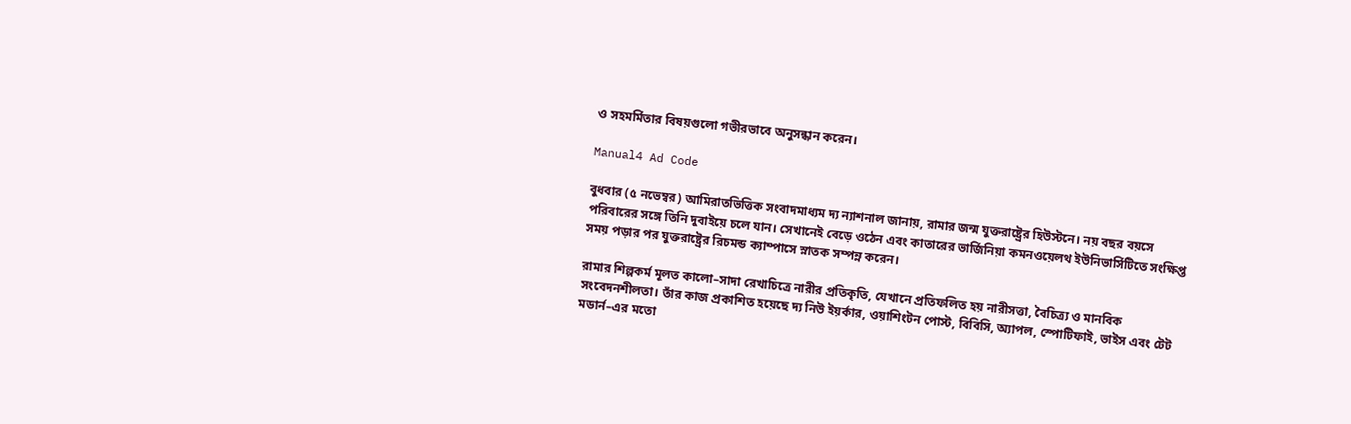ও সহমর্মিতার বিষয়গুলো গভীরভাবে অনুসন্ধান করেন।

Manual4 Ad Code

বুধবার (৫ নভেম্বর) আমিরাতভিত্তিক সংবাদমাধ্যম দ্য ন্যাশনাল জানায়, রামার জন্ম যুক্তরাষ্ট্রের হিউস্টনে। নয় বছর বয়সে পরিবারের সঙ্গে তিনি দুবাইয়ে চলে যান। সেখানেই বেড়ে ওঠেন এবং কাতারের ভার্জিনিয়া কমনওয়েলথ ইউনিভার্সিটিতে সংক্ষিপ্ত সময় পড়ার পর যুক্তরাষ্ট্রের রিচমন্ড ক্যাম্পাসে স্নাতক সম্পন্ন করেন।

রামার শিল্পকর্ম মূলত কালো–সাদা রেখাচিত্রে নারীর প্রতিকৃতি, যেখানে প্রতিফলিত হয় নারীসত্তা, বৈচিত্র্য ও মানবিক সংবেদনশীলতা। তাঁর কাজ প্রকাশিত হয়েছে দ্য নিউ ইয়র্কার, ওয়াশিংটন পোস্ট, বিবিসি, অ্যাপল, স্পোটিফাই, ভাইস এবং টেট মডার্ন–এর মতো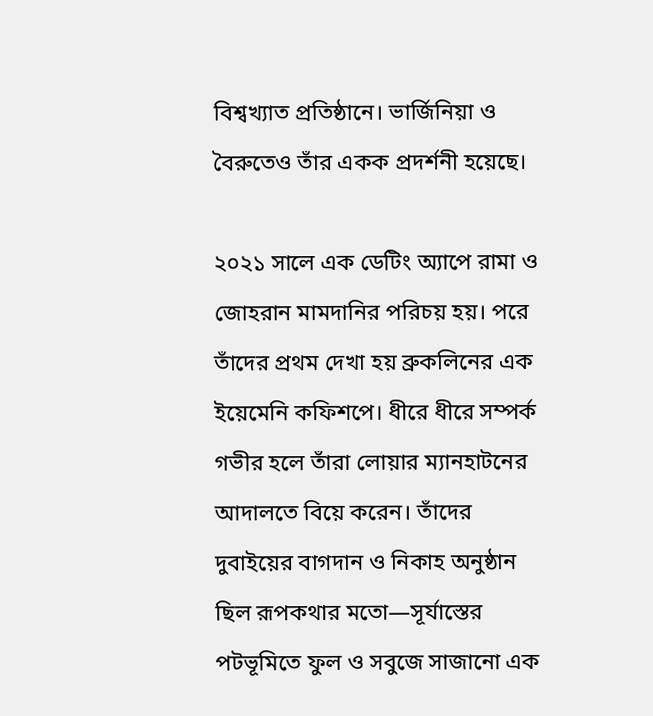বিশ্বখ্যাত প্রতিষ্ঠানে। ভার্জিনিয়া ও বৈরুতেও তাঁর একক প্রদর্শনী হয়েছে।

২০২১ সালে এক ডেটিং অ্যাপে রামা ও জোহরান মামদানির পরিচয় হয়। পরে তাঁদের প্রথম দেখা হয় ব্রুকলিনের এক ইয়েমেনি কফিশপে। ধীরে ধীরে সম্পর্ক গভীর হলে তাঁরা লোয়ার ম্যানহাটনের আদালতে বিয়ে করেন। তাঁদের দুবাইয়ের বাগদান ও নিকাহ অনুষ্ঠান ছিল রূপকথার মতো—সূর্যাস্তের পটভূমিতে ফুল ও সবুজে সাজানো এক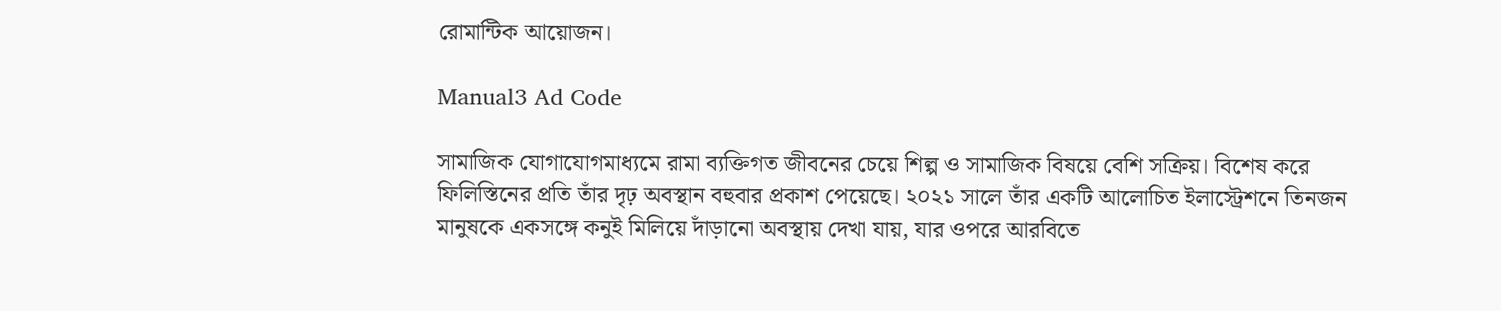রোমান্টিক আয়োজন।

Manual3 Ad Code

সামাজিক যোগাযোগমাধ্যমে রামা ব্যক্তিগত জীবনের চেয়ে শিল্প ও সামাজিক বিষয়ে বেশি সক্রিয়। বিশেষ করে ফিলিস্তিনের প্রতি তাঁর দৃঢ় অবস্থান বহুবার প্রকাশ পেয়েছে। ২০২১ সালে তাঁর একটি আলোচিত ইলাস্ট্রেশনে তিনজন মানুষকে একসঙ্গে কনুই মিলিয়ে দাঁড়ানো অবস্থায় দেখা যায়, যার ওপরে আরবিতে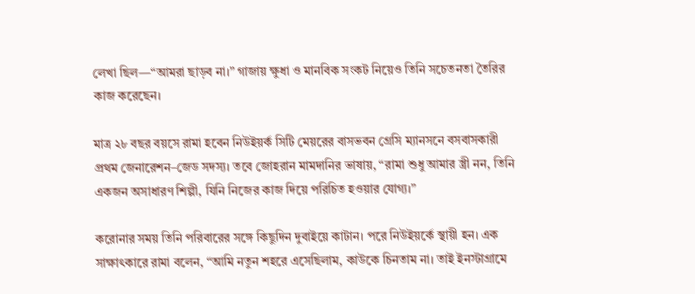লেখা ছিল—“আমরা ছাড়ব না।” গাজায় ক্ষুধা ও মানবিক সংকট নিয়েও তিনি সচেতনতা তৈরির কাজ করেছেন।

মাত্র ২৮ বছর বয়সে রামা হবেন নিউইয়র্ক সিটি মেয়রের বাসভবন গ্রেসি ম্যানসনে বসবাসকারী প্রথম জেনারেশন–জেড সদস্য। তবে জোহরান মামদানির ভাষায়, “রামা শুধু আমার স্ত্রী নন, তিনি একজন অসাধারণ শিল্পী, যিনি নিজের কাজ দিয়ে পরিচিত হওয়ার যোগ্য।”

করোনার সময় তিনি পরিবারের সঙ্গে কিছুদিন দুবাইয়ে কাটান। পরে নিউইয়র্কে স্থায়ী হন। এক সাক্ষাৎকারে রামা বলেন, “আমি নতুন শহরে এসেছিলাম, কাউকে চিনতাম না। তাই ইনস্টাগ্রামে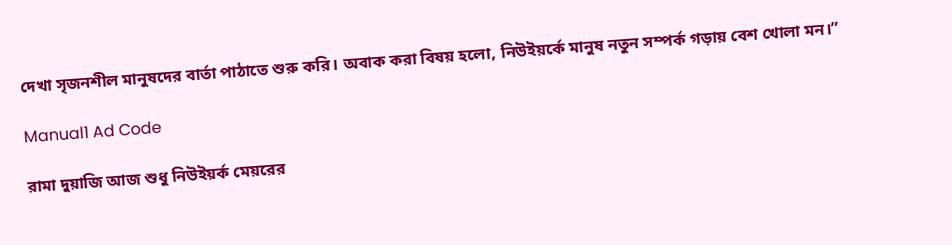দেখা সৃজনশীল মানুষদের বার্তা পাঠাতে শুরু করি। অবাক করা বিষয় হলো, নিউইয়র্কে মানুষ নতুন সম্পর্ক গড়ায় বেশ খোলা মন।”

Manual1 Ad Code

রামা দুয়াজি আজ শুধু নিউইয়র্ক মেয়রের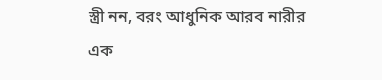স্ত্রী নন, বরং আধুনিক আরব নারীর এক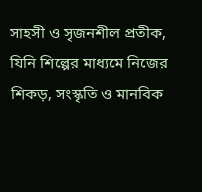সাহসী ও সৃজনশীল প্রতীক, যিনি শিল্পের মাধ্যমে নিজের শিকড়, সংস্কৃতি ও মানবিক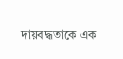দায়বদ্ধতাকে এক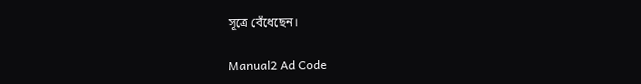সূত্রে বেঁধেছেন।

Manual2 Ad Code